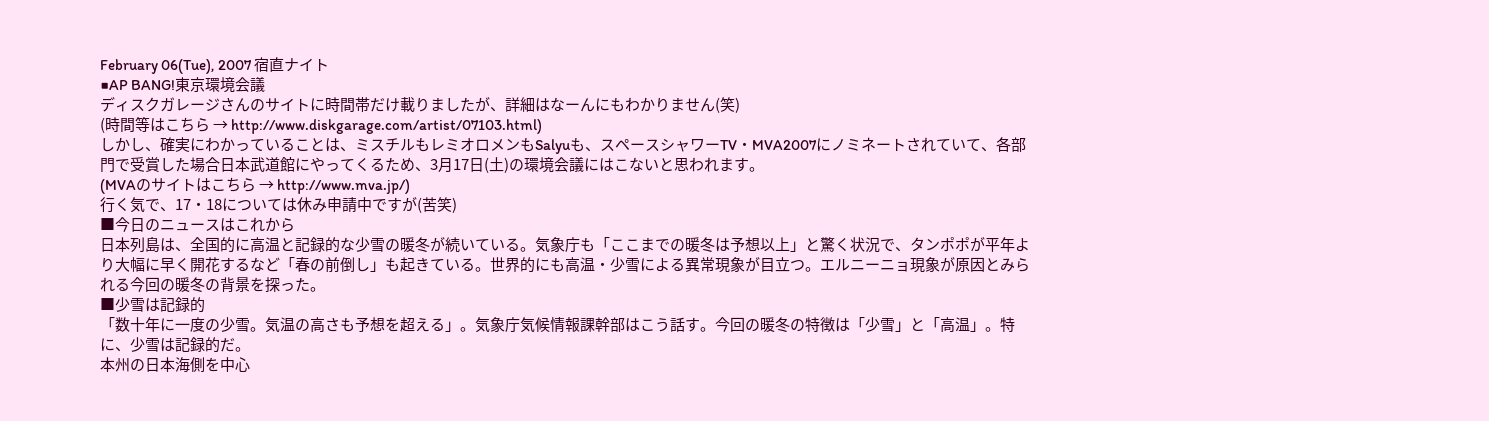February 06(Tue), 2007 宿直ナイト
■AP BANG!東京環境会議
ディスクガレージさんのサイトに時間帯だけ載りましたが、詳細はなーんにもわかりません(笑)
(時間等はこちら → http://www.diskgarage.com/artist/07103.html)
しかし、確実にわかっていることは、ミスチルもレミオロメンもSalyuも、スペースシャワーTV・MVA2007にノミネートされていて、各部門で受賞した場合日本武道館にやってくるため、3月17日(土)の環境会議にはこないと思われます。
(MVAのサイトはこちら → http://www.mva.jp/)
行く気で、17・18については休み申請中ですが(苦笑)
■今日のニュースはこれから
日本列島は、全国的に高温と記録的な少雪の暖冬が続いている。気象庁も「ここまでの暖冬は予想以上」と驚く状況で、タンポポが平年より大幅に早く開花するなど「春の前倒し」も起きている。世界的にも高温・少雪による異常現象が目立つ。エルニーニョ現象が原因とみられる今回の暖冬の背景を探った。
■少雪は記録的
「数十年に一度の少雪。気温の高さも予想を超える」。気象庁気候情報課幹部はこう話す。今回の暖冬の特徴は「少雪」と「高温」。特に、少雪は記録的だ。
本州の日本海側を中心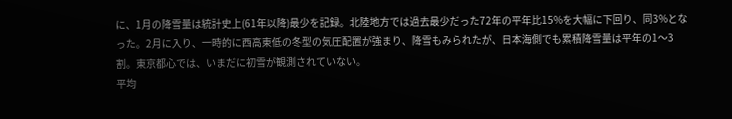に、1月の降雪量は統計史上(61年以降)最少を記録。北陸地方では過去最少だった72年の平年比15%を大幅に下回り、同3%となった。2月に入り、一時的に西高東低の冬型の気圧配置が強まり、降雪もみられたが、日本海側でも累積降雪量は平年の1〜3割。東京都心では、いまだに初雪が観測されていない。
平均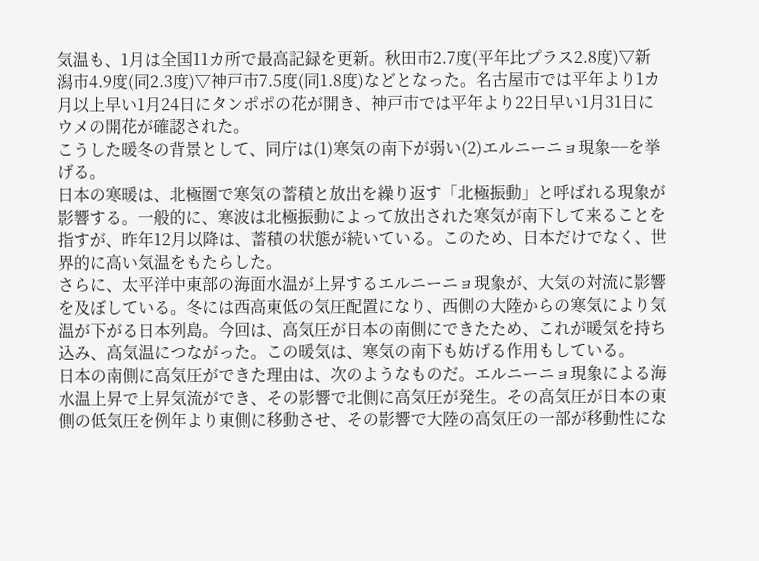気温も、1月は全国11カ所で最高記録を更新。秋田市2.7度(平年比プラス2.8度)▽新潟市4.9度(同2.3度)▽神戸市7.5度(同1.8度)などとなった。名古屋市では平年より1カ月以上早い1月24日にタンポポの花が開き、神戸市では平年より22日早い1月31日にウメの開花が確認された。
こうした暖冬の背景として、同庁は(1)寒気の南下が弱い(2)エルニーニョ現象−−を挙げる。
日本の寒暖は、北極圏で寒気の蓄積と放出を繰り返す「北極振動」と呼ばれる現象が影響する。一般的に、寒波は北極振動によって放出された寒気が南下して来ることを指すが、昨年12月以降は、蓄積の状態が続いている。このため、日本だけでなく、世界的に高い気温をもたらした。
さらに、太平洋中東部の海面水温が上昇するエルニーニョ現象が、大気の対流に影響を及ぼしている。冬には西高東低の気圧配置になり、西側の大陸からの寒気により気温が下がる日本列島。今回は、高気圧が日本の南側にできたため、これが暖気を持ち込み、高気温につながった。この暖気は、寒気の南下も妨げる作用もしている。
日本の南側に高気圧ができた理由は、次のようなものだ。エルニーニョ現象による海水温上昇で上昇気流ができ、その影響で北側に高気圧が発生。その高気圧が日本の東側の低気圧を例年より東側に移動させ、その影響で大陸の高気圧の一部が移動性にな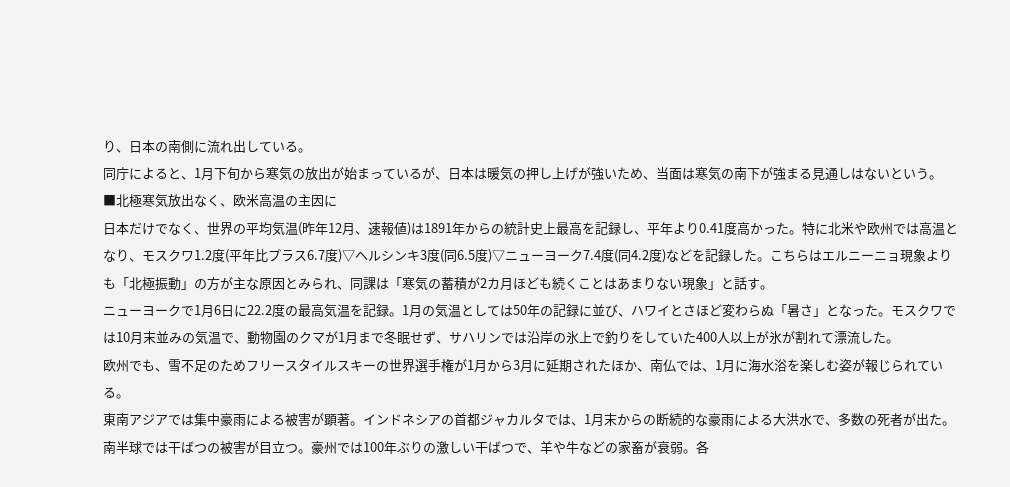り、日本の南側に流れ出している。
同庁によると、1月下旬から寒気の放出が始まっているが、日本は暖気の押し上げが強いため、当面は寒気の南下が強まる見通しはないという。
■北極寒気放出なく、欧米高温の主因に
日本だけでなく、世界の平均気温(昨年12月、速報値)は1891年からの統計史上最高を記録し、平年より0.41度高かった。特に北米や欧州では高温となり、モスクワ1.2度(平年比プラス6.7度)▽ヘルシンキ3度(同6.5度)▽ニューヨーク7.4度(同4.2度)などを記録した。こちらはエルニーニョ現象よりも「北極振動」の方が主な原因とみられ、同課は「寒気の蓄積が2カ月ほども続くことはあまりない現象」と話す。
ニューヨークで1月6日に22.2度の最高気温を記録。1月の気温としては50年の記録に並び、ハワイとさほど変わらぬ「暑さ」となった。モスクワでは10月末並みの気温で、動物園のクマが1月まで冬眠せず、サハリンでは沿岸の氷上で釣りをしていた400人以上が氷が割れて漂流した。
欧州でも、雪不足のためフリースタイルスキーの世界選手権が1月から3月に延期されたほか、南仏では、1月に海水浴を楽しむ姿が報じられている。
東南アジアでは集中豪雨による被害が顕著。インドネシアの首都ジャカルタでは、1月末からの断続的な豪雨による大洪水で、多数の死者が出た。南半球では干ばつの被害が目立つ。豪州では100年ぶりの激しい干ばつで、羊や牛などの家畜が衰弱。各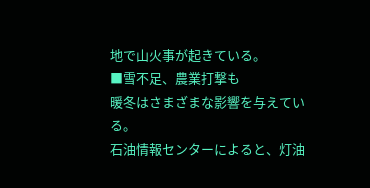地で山火事が起きている。
■雪不足、農業打撃も
暖冬はさまざまな影響を与えている。
石油情報センターによると、灯油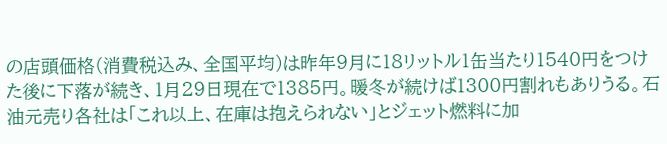の店頭価格(消費税込み、全国平均)は昨年9月に18リットル1缶当たり1540円をつけた後に下落が続き、1月29日現在で1385円。暖冬が続けば1300円割れもありうる。石油元売り各社は「これ以上、在庫は抱えられない」とジェット燃料に加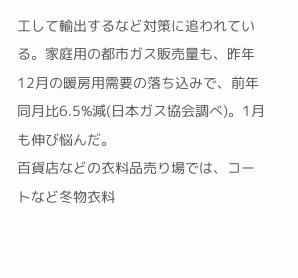工して輸出するなど対策に追われている。家庭用の都市ガス販売量も、昨年12月の暖房用需要の落ち込みで、前年同月比6.5%減(日本ガス協会調べ)。1月も伸び悩んだ。
百貨店などの衣料品売り場では、コートなど冬物衣料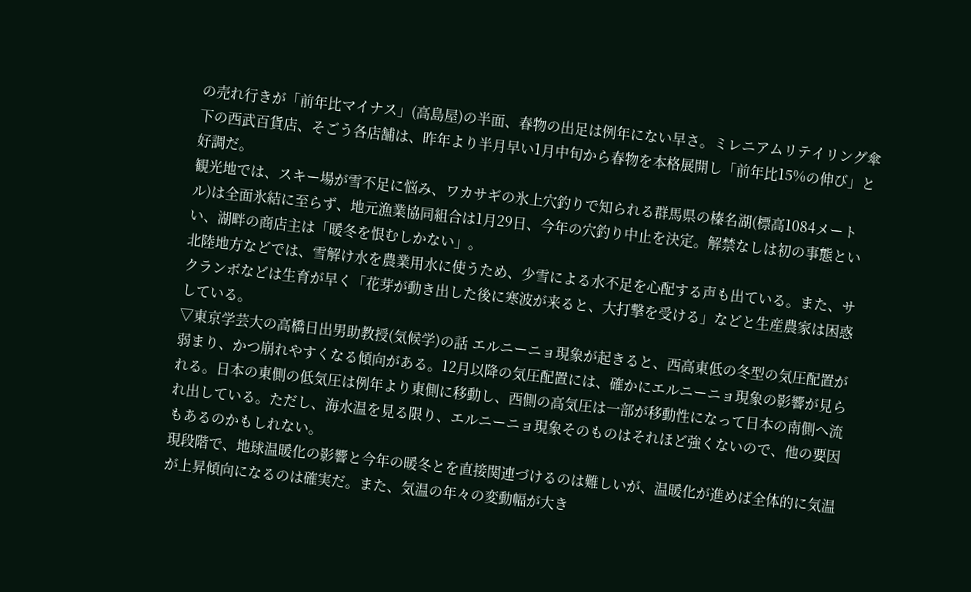の売れ行きが「前年比マイナス」(高島屋)の半面、春物の出足は例年にない早さ。ミレニアムリテイリング傘下の西武百貨店、そごう各店舗は、昨年より半月早い1月中旬から春物を本格展開し「前年比15%の伸び」と好調だ。
観光地では、スキー場が雪不足に悩み、ワカサギの氷上穴釣りで知られる群馬県の榛名湖(標高1084メートル)は全面氷結に至らず、地元漁業協同組合は1月29日、今年の穴釣り中止を決定。解禁なしは初の事態といい、湖畔の商店主は「暖冬を恨むしかない」。
北陸地方などでは、雪解け水を農業用水に使うため、少雪による水不足を心配する声も出ている。また、サクランボなどは生育が早く「花芽が動き出した後に寒波が来ると、大打撃を受ける」などと生産農家は困惑している。
▽東京学芸大の高橋日出男助教授(気候学)の話 エルニーニョ現象が起きると、西高東低の冬型の気圧配置が弱まり、かつ崩れやすくなる傾向がある。12月以降の気圧配置には、確かにエルニーニョ現象の影響が見られる。日本の東側の低気圧は例年より東側に移動し、西側の高気圧は一部が移動性になって日本の南側へ流れ出している。ただし、海水温を見る限り、エルニーニョ現象そのものはそれほど強くないので、他の要因もあるのかもしれない。
現段階で、地球温暖化の影響と今年の暖冬とを直接関連づけるのは難しいが、温暖化が進めば全体的に気温が上昇傾向になるのは確実だ。また、気温の年々の変動幅が大き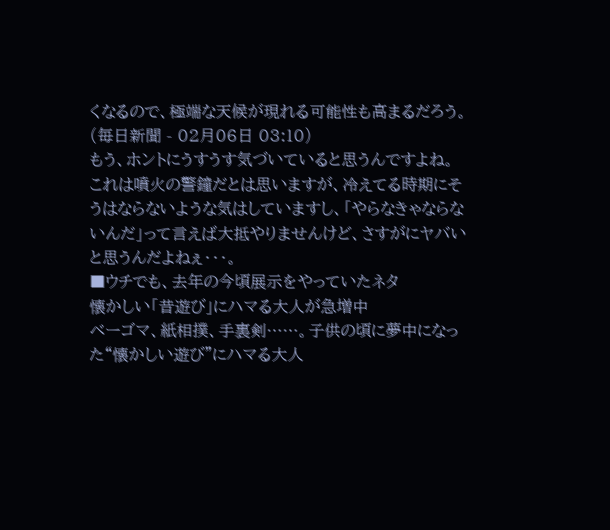くなるので、極端な天候が現れる可能性も高まるだろう。
(毎日新聞 - 02月06日 03:10)
もう、ホントにうすうす気づいていると思うんですよね。
これは噴火の警鐘だとは思いますが、冷えてる時期にそうはならないような気はしていますし、「やらなきゃならないんだ」って言えば大抵やりませんけど、さすがにヤバいと思うんだよねぇ・・・。
■ウチでも、去年の今頃展示をやっていたネタ
懐かしい「昔遊び」にハマる大人が急増中
ベーゴマ、紙相撲、手裏剣……。子供の頃に夢中になった“懐かしい遊び”にハマる大人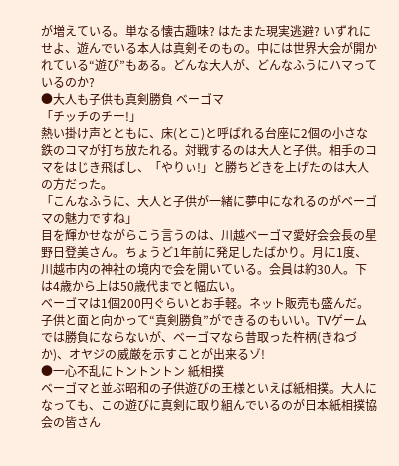が増えている。単なる懐古趣味? はたまた現実逃避? いずれにせよ、遊んでいる本人は真剣そのもの。中には世界大会が開かれている“遊び”もある。どんな大人が、どんなふうにハマっているのか?
●大人も子供も真剣勝負 ベーゴマ
「チッチのチー!」
熱い掛け声とともに、床(とこ)と呼ばれる台座に2個の小さな鉄のコマが打ち放たれる。対戦するのは大人と子供。相手のコマをはじき飛ばし、「やりぃ!」と勝ちどきを上げたのは大人の方だった。
「こんなふうに、大人と子供が一緒に夢中になれるのがベーゴマの魅力ですね」
目を輝かせながらこう言うのは、川越ベーゴマ愛好会会長の星野日登美さん。ちょうど1年前に発足したばかり。月に1度、川越市内の神社の境内で会を開いている。会員は約30人。下は4歳から上は50歳代までと幅広い。
ベーゴマは1個200円ぐらいとお手軽。ネット販売も盛んだ。子供と面と向かって“真剣勝負”ができるのもいい。TVゲームでは勝負にならないが、ベーゴマなら昔取った杵柄(きねづか)、オヤジの威厳を示すことが出来るゾ!
●一心不乱にトントントン 紙相撲
ベーゴマと並ぶ昭和の子供遊びの王様といえば紙相撲。大人になっても、この遊びに真剣に取り組んでいるのが日本紙相撲協会の皆さん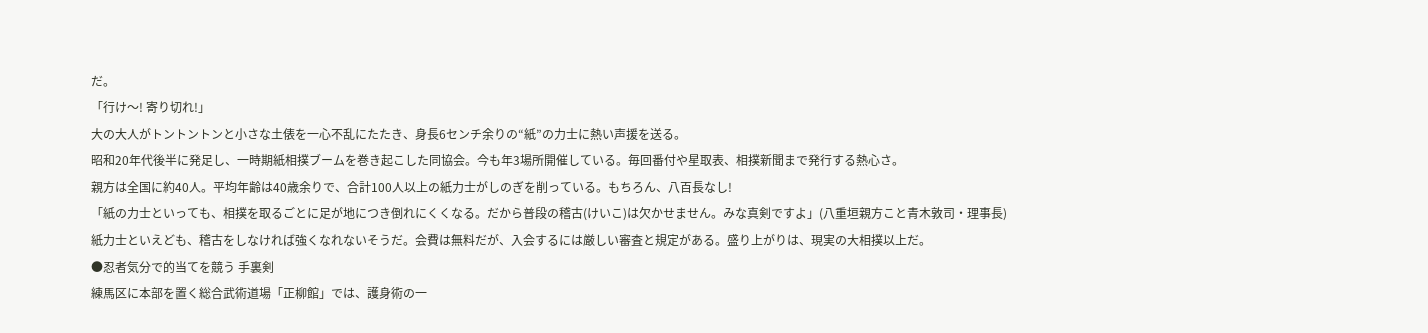だ。
「行け〜! 寄り切れ!」
大の大人がトントントンと小さな土俵を一心不乱にたたき、身長6センチ余りの“紙”の力士に熱い声援を送る。
昭和20年代後半に発足し、一時期紙相撲ブームを巻き起こした同協会。今も年3場所開催している。毎回番付や星取表、相撲新聞まで発行する熱心さ。
親方は全国に約40人。平均年齢は40歳余りで、合計100人以上の紙力士がしのぎを削っている。もちろん、八百長なし!
「紙の力士といっても、相撲を取るごとに足が地につき倒れにくくなる。だから普段の稽古(けいこ)は欠かせません。みな真剣ですよ」(八重垣親方こと青木敦司・理事長)
紙力士といえども、稽古をしなければ強くなれないそうだ。会費は無料だが、入会するには厳しい審査と規定がある。盛り上がりは、現実の大相撲以上だ。
●忍者気分で的当てを競う 手裏剣
練馬区に本部を置く総合武術道場「正柳館」では、護身術の一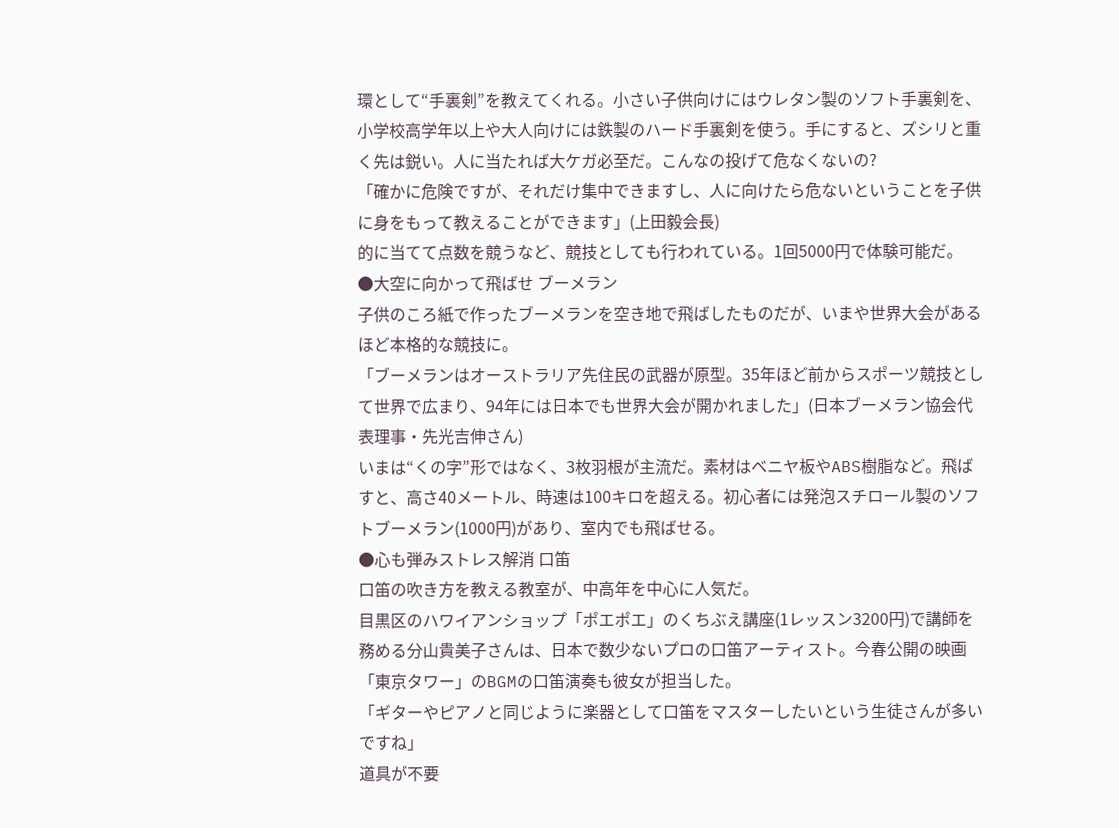環として“手裏剣”を教えてくれる。小さい子供向けにはウレタン製のソフト手裏剣を、小学校高学年以上や大人向けには鉄製のハード手裏剣を使う。手にすると、ズシリと重く先は鋭い。人に当たれば大ケガ必至だ。こんなの投げて危なくないの?
「確かに危険ですが、それだけ集中できますし、人に向けたら危ないということを子供に身をもって教えることができます」(上田毅会長)
的に当てて点数を競うなど、競技としても行われている。1回5000円で体験可能だ。
●大空に向かって飛ばせ ブーメラン
子供のころ紙で作ったブーメランを空き地で飛ばしたものだが、いまや世界大会があるほど本格的な競技に。
「ブーメランはオーストラリア先住民の武器が原型。35年ほど前からスポーツ競技として世界で広まり、94年には日本でも世界大会が開かれました」(日本ブーメラン協会代表理事・先光吉伸さん)
いまは“くの字”形ではなく、3枚羽根が主流だ。素材はベニヤ板やABS樹脂など。飛ばすと、高さ40メートル、時速は100キロを超える。初心者には発泡スチロール製のソフトブーメラン(1000円)があり、室内でも飛ばせる。
●心も弾みストレス解消 口笛
口笛の吹き方を教える教室が、中高年を中心に人気だ。
目黒区のハワイアンショップ「ポエポエ」のくちぶえ講座(1レッスン3200円)で講師を務める分山貴美子さんは、日本で数少ないプロの口笛アーティスト。今春公開の映画「東京タワー」のBGMの口笛演奏も彼女が担当した。
「ギターやピアノと同じように楽器として口笛をマスターしたいという生徒さんが多いですね」
道具が不要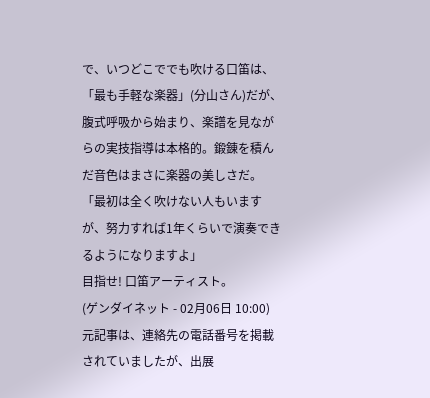で、いつどこででも吹ける口笛は、「最も手軽な楽器」(分山さん)だが、腹式呼吸から始まり、楽譜を見ながらの実技指導は本格的。鍛錬を積んだ音色はまさに楽器の美しさだ。
「最初は全く吹けない人もいますが、努力すれば1年くらいで演奏できるようになりますよ」
目指せ! 口笛アーティスト。
(ゲンダイネット - 02月06日 10:00)
元記事は、連絡先の電話番号を掲載されていましたが、出展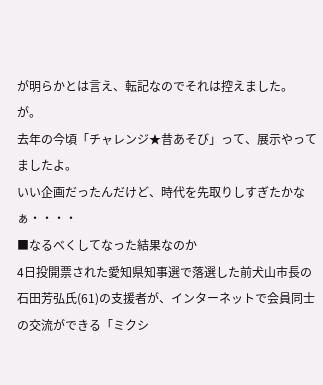が明らかとは言え、転記なのでそれは控えました。
が。
去年の今頃「チャレンジ★昔あそび」って、展示やってましたよ。
いい企画だったんだけど、時代を先取りしすぎたかなぁ・・・・
■なるべくしてなった結果なのか
4日投開票された愛知県知事選で落選した前犬山市長の石田芳弘氏(61)の支援者が、インターネットで会員同士の交流ができる「ミクシ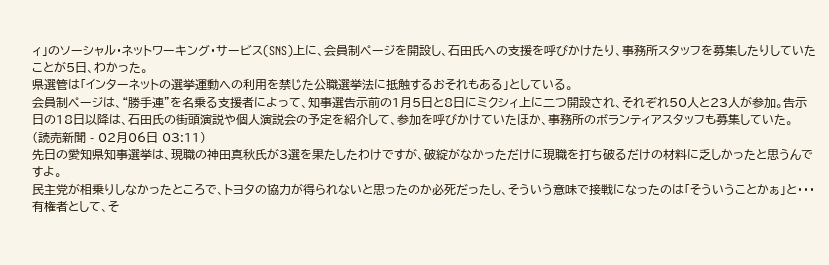ィ」のソーシャル・ネットワーキング・サービス(SNS)上に、会員制ページを開設し、石田氏への支援を呼びかけたり、事務所スタッフを募集したりしていたことが5日、わかった。
県選管は「インターネットの選挙運動への利用を禁じた公職選挙法に抵触するおそれもある」としている。
会員制ページは、“勝手連”を名乗る支援者によって、知事選告示前の1月5日と8日にミクシィ上に二つ開設され、それぞれ50人と23人が参加。告示日の18日以降は、石田氏の街頭演説や個人演説会の予定を紹介して、参加を呼びかけていたほか、事務所のボランティアスタッフも募集していた。
(読売新聞 - 02月06日 03:11)
先日の愛知県知事選挙は、現職の神田真秋氏が3選を果たしたわけですが、破綻がなかっただけに現職を打ち破るだけの材料に乏しかったと思うんですよ。
民主党が相乗りしなかったところで、トヨタの協力が得られないと思ったのか必死だったし、そういう意味で接戦になったのは「そういうことかぁ」と・・・
有権者として、そ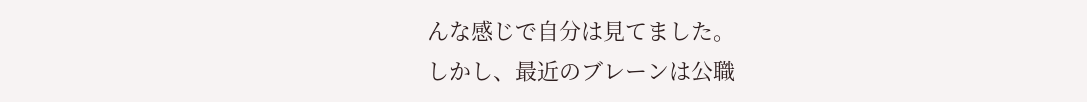んな感じで自分は見てました。
しかし、最近のブレーンは公職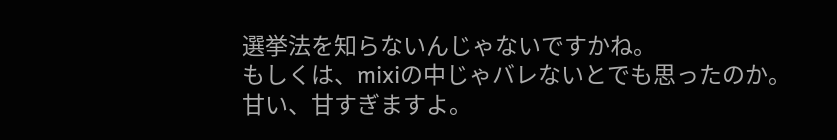選挙法を知らないんじゃないですかね。
もしくは、mixiの中じゃバレないとでも思ったのか。
甘い、甘すぎますよ。